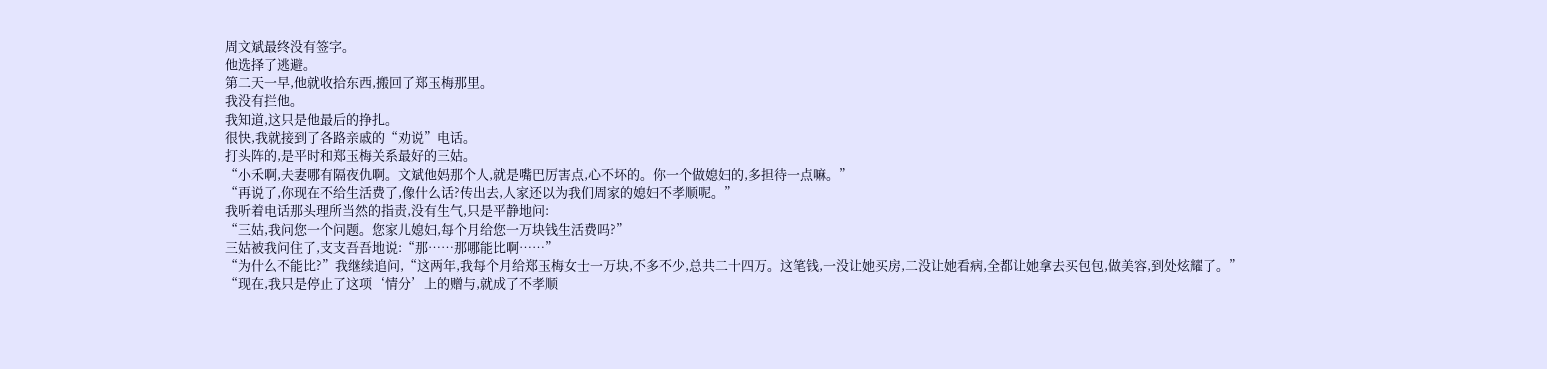周文斌最终没有签字。
他选择了逃避。
第二天一早,他就收拾东西,搬回了郑玉梅那里。
我没有拦他。
我知道,这只是他最后的挣扎。
很快,我就接到了各路亲戚的“劝说”电话。
打头阵的,是平时和郑玉梅关系最好的三姑。
“小禾啊,夫妻哪有隔夜仇啊。文斌他妈那个人,就是嘴巴厉害点,心不坏的。你一个做媳妇的,多担待一点嘛。”
“再说了,你现在不给生活费了,像什么话?传出去,人家还以为我们周家的媳妇不孝顺呢。”
我听着电话那头理所当然的指责,没有生气,只是平静地问:
“三姑,我问您一个问题。您家儿媳妇,每个月给您一万块钱生活费吗?”
三姑被我问住了,支支吾吾地说:“那……那哪能比啊……”
“为什么不能比?”我继续追问,“这两年,我每个月给郑玉梅女士一万块,不多不少,总共二十四万。这笔钱,一没让她买房,二没让她看病,全都让她拿去买包包,做美容,到处炫耀了。”
“现在,我只是停止了这项‘情分’上的赠与,就成了不孝顺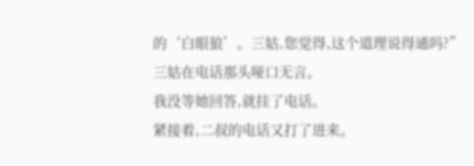的‘白眼狼’。三姑,您觉得,这个道理说得通吗?”
三姑在电话那头哑口无言。
我没等她回答,就挂了电话。
紧接着,二叔的电话又打了进来。